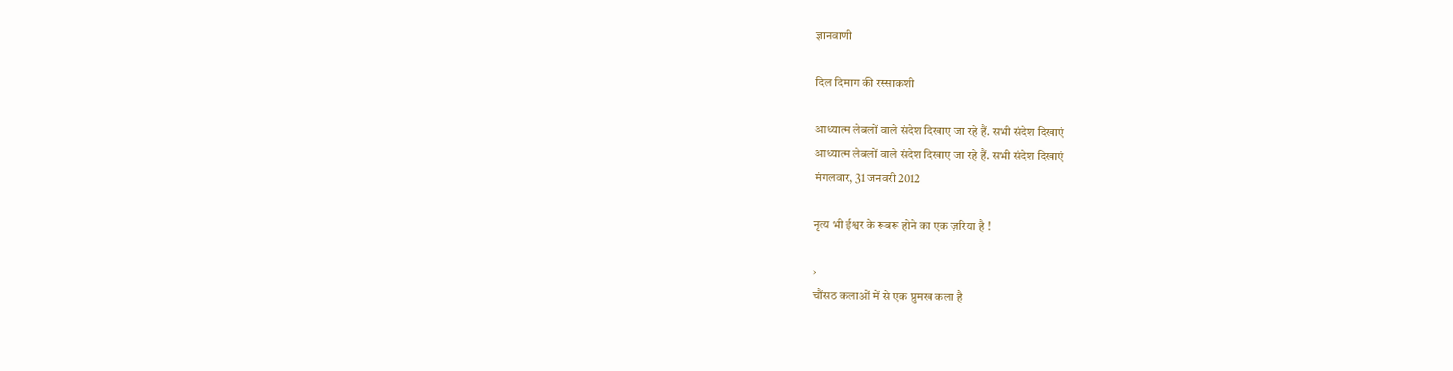ज्ञानवाणी

दिल दिमाग की रस्साकशी

आध्यात्म लेबलों वाले संदेश दिखाए जा रहे हैं. सभी संदेश दिखाएं
आध्यात्म लेबलों वाले संदेश दिखाए जा रहे हैं. सभी संदेश दिखाएं
मंगलवार, 31 जनवरी 2012

नृत्य भी ईश्वर के रूबरू होने का एक ज़रिया है !

›
चौंसठ कलाओं में से एक प्रुमख कला है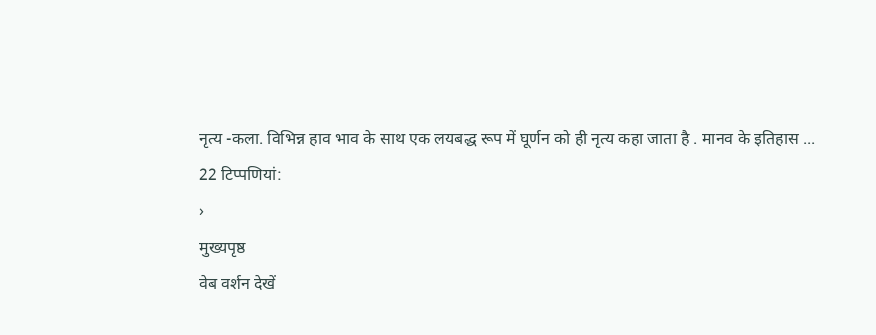नृत्य -कला. विभिन्न हाव भाव के साथ एक लयबद्ध रूप में घूर्णन को ही नृत्य कहा जाता है . मानव के इतिहास ...
22 टिप्‍पणियां:
›
मुख्यपृष्ठ
वेब वर्शन देखें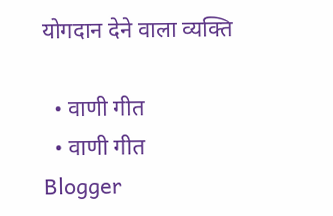योगदान देने वाला व्यक्ति

  • वाणी गीत
  • वाणी गीत
Blogger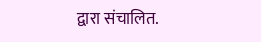द्वारा संचालित.